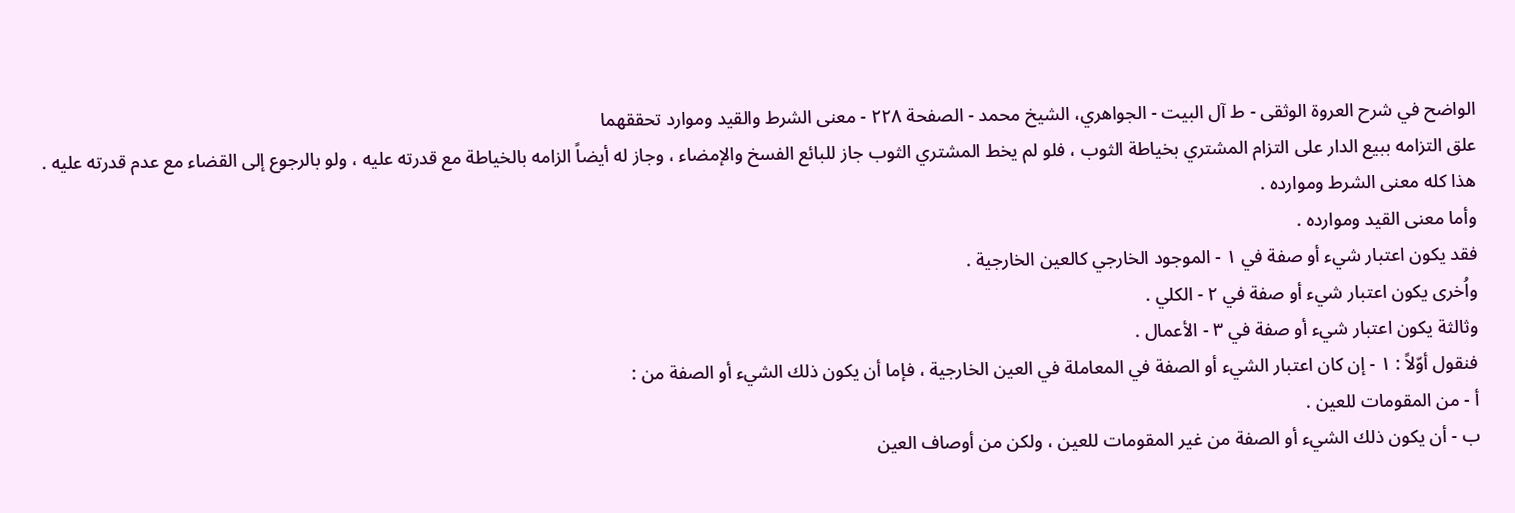الواضح في شرح العروة الوثقى - ط آل البيت - الجواهري، الشيخ محمد - الصفحة ٢٢٨ - معنى الشرط والقيد وموارد تحققهما
علق التزامه ببيع الدار على التزام المشتري بخياطة الثوب ، فلو لم يخط المشتري الثوب جاز للبائع الفسخ والإمضاء ، وجاز له أيضاً الزامه بالخياطة مع قدرته عليه ، ولو بالرجوع إلى القضاء مع عدم قدرته عليه .
هذا كله معنى الشرط وموارده .
وأما معنى القيد وموارده .
فقد يكون اعتبار شيء أو صفة في ١ - الموجود الخارجي كالعين الخارجية .
واُخرى يكون اعتبار شيء أو صفة في ٢ - الكلي .
وثالثة يكون اعتبار شيء أو صفة في ٣ - الأعمال .
فنقول أوّلاً : ١ - إن كان اعتبار الشيء أو الصفة في المعاملة في العين الخارجية ، فإما أن يكون ذلك الشيء أو الصفة من :
أ - من المقومات للعين .
ب - أن يكون ذلك الشيء أو الصفة من غير المقومات للعين ، ولكن من أوصاف العين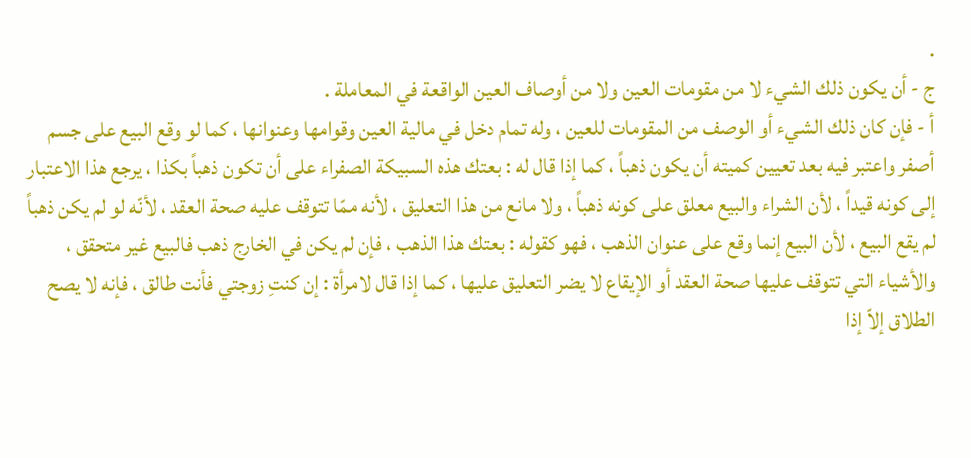.
ج - أن يكون ذلك الشيء لا من مقومات العين ولا من أوصاف العين الواقعة في المعاملة .
أ - فإن كان ذلك الشيء أو الوصف من المقومات للعين ، وله تمام دخل في مالية العين وقوامها وعنوانها ، كما لو وقع البيع على جسم أصفر واعتبر فيه بعد تعيين كميته أن يكون ذهباً ، كما إذا قال له : بعتك هذه السبيكة الصفراء على أن تكون ذهباً بكذا ، يرجع هذا الاعتبار إلى كونه قيداً ، لأن الشراء والبيع معلق على كونه ذهباً ، ولا مانع من هذا التعليق ، لأنه ممّا تتوقف عليه صحة العقد ، لأنّه لو لم يكن ذهباً لم يقع البيع ، لأن البيع إنما وقع على عنوان الذهب ، فهو كقوله : بعتك هذا الذهب ، فإن لم يكن في الخارج ذهب فالبيع غير متحقق ، والأشياء التي تتوقف عليها صحة العقد أو الإيقاع لا يضر التعليق عليها ، كما إذا قال لامرأة : إن كنتِ زوجتي فأنت طالق ، فإنه لا يصح الطلاق إلاّ إذا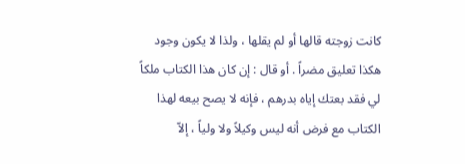كانت زوجته قالها أو لم يقلها ، ولذا لا يكون وجود هكذا تعليق مضراً . أو قال : إن كان هذا الكتاب ملكاً لي فقد بعتك إياه بدرهم ، فإنه لا يصح بيعه لهذا الكتاب مع فرض أنه ليس وكيلاً ولا ولياً ، إلاّ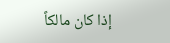إذا كان مالكاً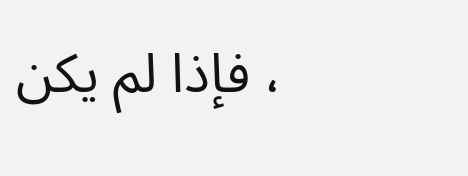، فإذا لم يكن